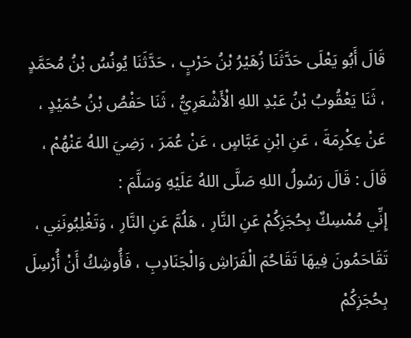قَالَ أَبُو يَعْلَى حَدَّثَنَا زُهَيْرُ بْنُ حَرْبٍ ، حَدَّثَنَا يُونُسُ بْنُ مُحَمَّدٍ ، ثَنَا يَعْقُوبُ بْنُ عَبْدِ اللهِ الْأَشْعَرِيُّ ، ثَنَا حَفْصُ بْنُ حُمَيْدٍ ، عَنْ عِكْرِمَةَ ، عَنِ ابْنِ عَبَّاسٍ ، عَنْ عُمَرَ ، رَضِيَ اللهُ عَنْهُمْ ، قَالَ : قَالَ رَسُولُ اللهِ صَلَّى اللهُ عَلَيْهِ وَسَلَّمَ :
إِنِّي مُمْسِكٌ بِحُجَزِكُمْ عَنِ النَّارِ ، هَلُمَّ عَنِ النَّارِ ، وَتَغْلِبُونَنِي ، تَقَاحَمُونَ فِيهَا تَقَاحُمَ الْفَرَاشِ وَالْجَنَادِبِ ، فَأُوشِكُ أَنْ أُرْسِلَ بِحُجَزِكُمْ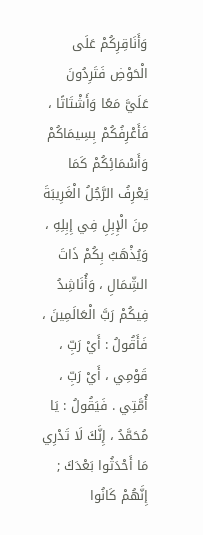وَأَنَاقِرِكُمْ عَلَى الْحَوْضِ فَتَرِدُونَ عَلَيَّ مَعًا وَأَشْتَاتًا ، فَأَعْرِفُكُمْ بِسِيمَاكُمْ وَأَسْمَائِكُمْ كَمَا يَعْرِفُ الرَّجُلُ الْغَرِيبَةَ مِنَ الْإِبِلِ فِي إِبِلِهِ ، وَيُذْهَبُ بِكُمْ ذَاتَ الشِّمَالِ ، وَأُنَاشِدُ فِيكُمْ رَبَّ الْعَالَمِينَ ، فَأَقُولُ : أَيْ رَبِّ ، قَوْمِي ، أَيْ رَبِّ ، أُمَّتِي . فَيَقُولُ : يَا مُحَمَّدُ ، إِنَّكَ لَا تَدْرِي مَا أَحْدَثُوا بَعْدَكَ ; إِنَّهُمْ كَانُوا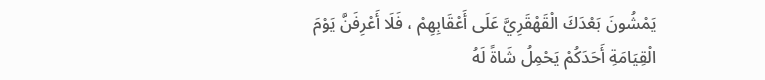يَمْشُونَ بَعْدَكَ الْقَهْقَرِيَّ عَلَى أَعْقَابِهِمْ ، فَلَا أَعْرِفَنَّ يَوْمَ الْقِيَامَةِ أَحَدَكُمْ يَحْمِلُ شَاةً لَهُ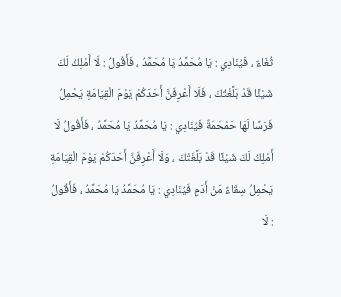ثُغَاءٌ ، فَيُنَادِي : يَا مُحَمَّدُ يَا مُحَمَّدُ ، فَأَقُولُ : لَا أَمْلِكُ لَكَ شَيْئًا قَدْ بَلَّغْتُكَ ، فَلَا أَعْرِفَنَّ أَحَدَكُمْ يَوْمَ الْقِيَامَةِ يَحْمِلُ فَرَسًا لَهَا حَمْحَمَةٌ فَيُنَادِي : يَا مُحَمَّدُ يَا مُحَمَّدُ ، فَأَقُولُ لَا أَمْلِكُ لَكَ شَيْئًا قَدْ بَلَّغَتْكَ ، وَلَا أَعْرِفَنَّ أَحَدَكُمْ يَوْمَ الْقِيَامَةِ يَحْمِلُ سِقَاءً مَنْ أَدَمٍ فَيُنَادِي : يَا مُحَمَّدُ يَا مُحَمَّدُ ، فَأَقُولُ : لَا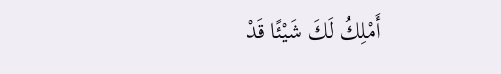أَمْلِكُ لَكَ شَيْئًا قَدْ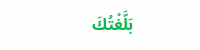بَلَّغْتُكَ